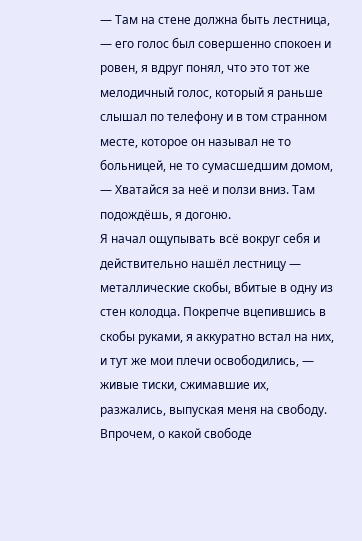— Там на стене должна быть лестница, — его голос был совершенно спокоен и ровен, я вдруг понял, что это тот же мелодичный голос, который я раньше слышал по телефону и в том странном месте, которое он называл не то больницей, не то сумасшедшим домом, — Хватайся за неё и ползи вниз. Там подождёшь, я догоню.
Я начал ощупывать всё вокруг себя и действительно нашёл лестницу — металлические скобы, вбитые в одну из стен колодца. Покрепче вцепившись в скобы руками, я аккуратно встал на них, и тут же мои плечи освободились, — живые тиски, сжимавшие их, разжались, выпуская меня на свободу. Впрочем, о какой свободе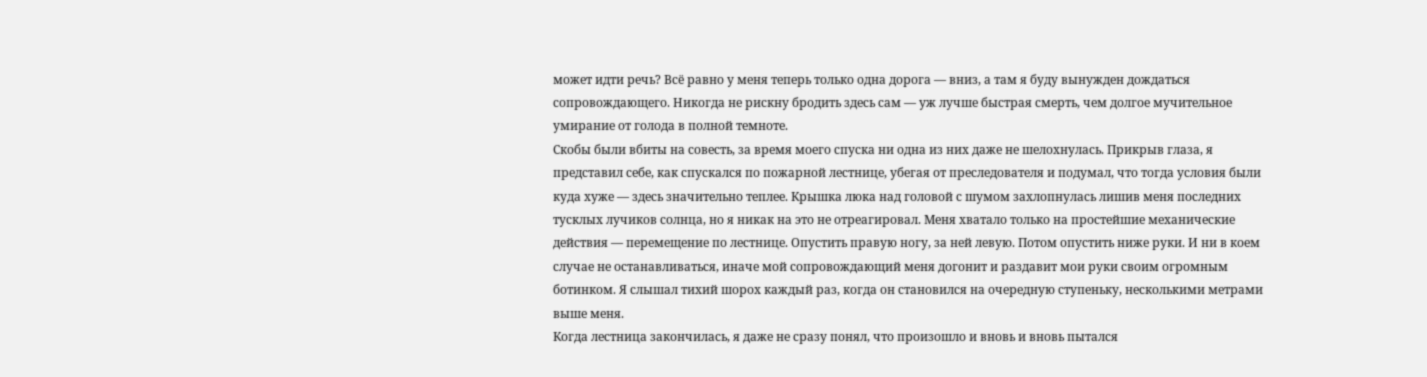может идти речь? Всё равно у меня теперь только одна дорога — вниз, а там я буду вынужден дождаться сопровождающего. Никогда не рискну бродить здесь сам — уж лучше быстрая смерть, чем долгое мучительное умирание от голода в полной темноте.
Скобы были вбиты на совесть, за время моего спуска ни одна из них даже не шелохнулась. Прикрыв глаза, я представил себе, как спускался по пожарной лестнице, убегая от преследователя и подумал, что тогда условия были куда хуже — здесь значительно теплее. Крышка люка над головой с шумом захлопнулась лишив меня последних тусклых лучиков солнца, но я никак на это не отреагировал. Меня хватало только на простейшие механические действия — перемещение по лестнице. Опустить правую ногу, за ней левую. Потом опустить ниже руки. И ни в коем случае не останавливаться, иначе мой сопровождающий меня догонит и раздавит мои руки своим огромным ботинком. Я слышал тихий шорох каждый раз, когда он становился на очередную ступеньку, несколькими метрами выше меня.
Когда лестница закончилась, я даже не сразу понял, что произошло и вновь и вновь пытался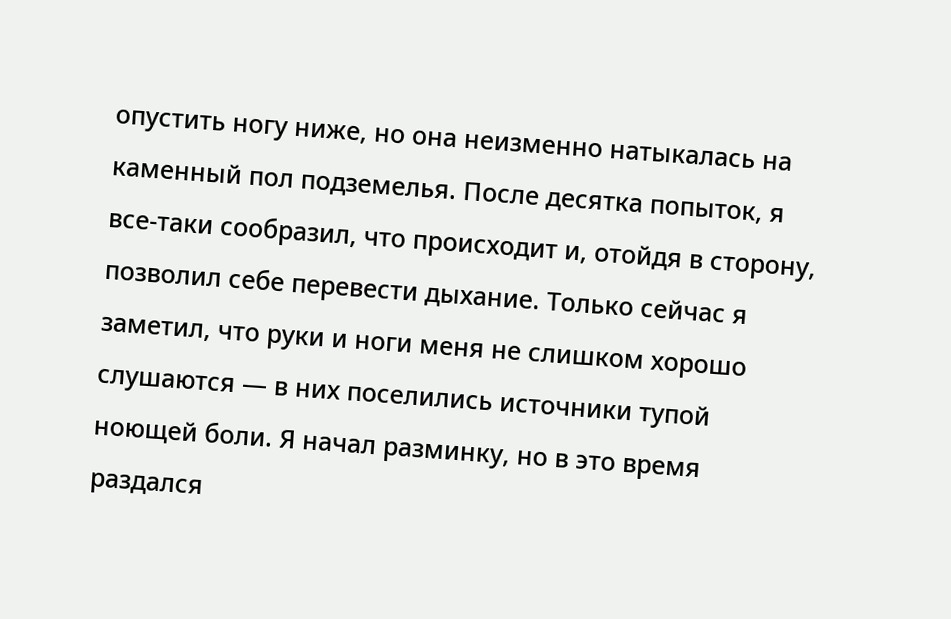опустить ногу ниже, но она неизменно натыкалась на каменный пол подземелья. После десятка попыток, я все-таки сообразил, что происходит и, отойдя в сторону, позволил себе перевести дыхание. Только сейчас я заметил, что руки и ноги меня не слишком хорошо слушаются — в них поселились источники тупой ноющей боли. Я начал разминку, но в это время раздался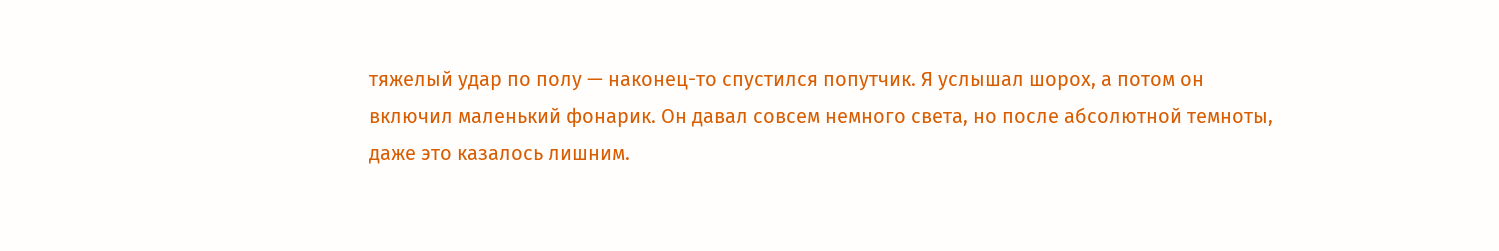тяжелый удар по полу — наконец-то спустился попутчик. Я услышал шорох, а потом он включил маленький фонарик. Он давал совсем немного света, но после абсолютной темноты, даже это казалось лишним.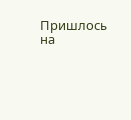Пришлось на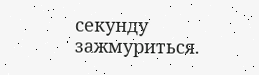секунду зажмуриться.